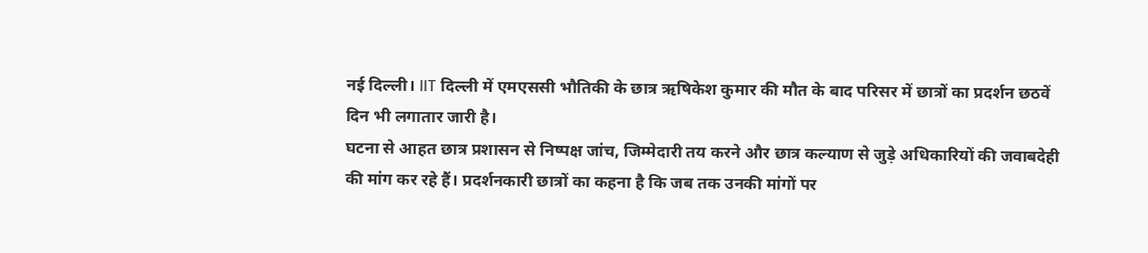नई दिल्ली। IIT दिल्ली में एमएससी भौतिकी के छात्र ऋषिकेश कुमार की मौत के बाद परिसर में छात्रों का प्रदर्शन छठवें दिन भी लगातार जारी है।
घटना से आहत छात्र प्रशासन से निष्पक्ष जांच, जिम्मेदारी तय करने और छात्र कल्याण से जुड़े अधिकारियों की जवाबदेही की मांग कर रहे हैं। प्रदर्शनकारी छात्रों का कहना है कि जब तक उनकी मांगों पर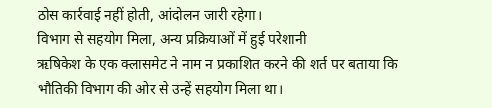ठोस कार्रवाई नहीं होती, आंदोलन जारी रहेगा।
विभाग से सहयोग मिला, अन्य प्रक्रियाओं में हुई परेशानी
ऋषिकेश के एक क्लासमेट ने नाम न प्रकाशित करने की शर्त पर बताया कि भौतिकी विभाग की ओर से उन्हें सहयोग मिला था।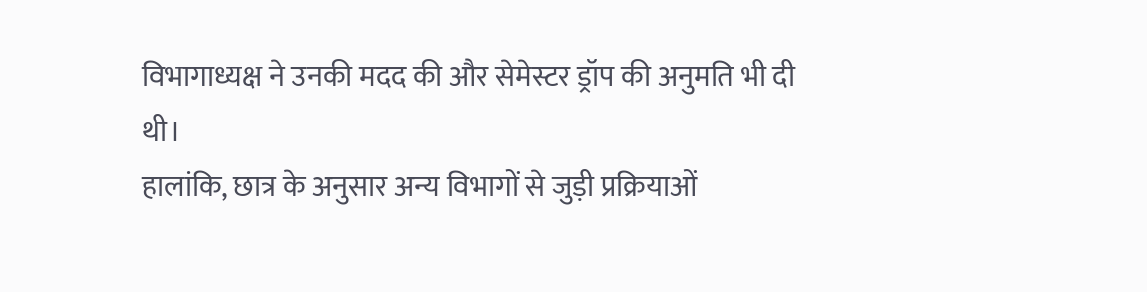विभागाध्यक्ष ने उनकी मदद की और सेमेस्टर ड्रॉप की अनुमति भी दी थी।
हालांकि, छात्र के अनुसार अन्य विभागों से जुड़ी प्रक्रियाओं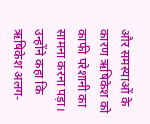और समस्याओं के कारण ऋषिकेश को काफी परेशानी का सामना करना पड़ा। उन्होंने कहा कि ऋषिकेश अलग-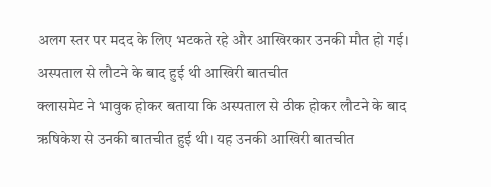अलग स्तर पर मदद के लिए भटकते रहे और आखिरकार उनकी मौत हो गई।
अस्पताल से लौटने के बाद हुई थी आखिरी बातचीत
क्लासमेट ने भावुक होकर बताया कि अस्पताल से ठीक होकर लौटने के बाद ऋषिकेश से उनकी बातचीत हुई थी। यह उनकी आखिरी बातचीत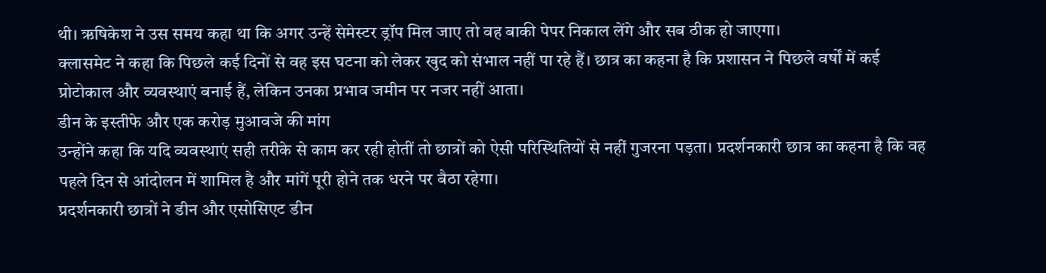थी। ऋषिकेश ने उस समय कहा था कि अगर उन्हें सेमेस्टर ड्रॉप मिल जाए तो वह बाकी पेपर निकाल लेंगे और सब ठीक हो जाएगा।
क्लासमेट ने कहा कि पिछले कई दिनों से वह इस घटना को लेकर खुद को संभाल नहीं पा रहे हैं। छात्र का कहना है कि प्रशासन ने पिछले वर्षों में कई प्रोटोकाल और व्यवस्थाएं बनाई हैं, लेकिन उनका प्रभाव जमीन पर नजर नहीं आता।
डीन के इस्तीफे और एक करोड़ मुआवजे की मांग
उन्होंने कहा कि यदि व्यवस्थाएं सही तरीके से काम कर रही होतीं तो छात्रों को ऐसी परिस्थितियों से नहीं गुजरना पड़ता। प्रदर्शनकारी छात्र का कहना है कि वह पहले दिन से आंदोलन में शामिल है और मांगें पूरी होने तक धरने पर बैठा रहेगा।
प्रदर्शनकारी छात्रों ने डीन और एसोसिएट डीन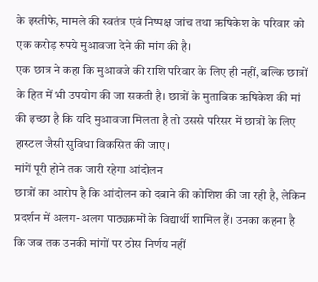के इस्तीफे, मामले की स्वतंत्र एवं निष्पक्ष जांच तथा ऋषिकेश के परिवार को एक करोड़ रुपये मुआवजा देने की मांग की है।
एक छात्र ने कहा कि मुआवजे की राशि परिवार के लिए ही नहीं, बल्कि छात्रों के हित में भी उपयोग की जा सकती है। छात्रों के मुताबिक ऋषिकेश की मां की इच्छा है कि यदि मुआवजा मिलता है तो उससे परिसर में छात्रों के लिए हास्टल जैसी सुविधा विकसित की जाए।
मांगें पूरी होने तक जारी रहेगा आंदोलन
छात्रों का आरोप है कि आंदोलन को दबाने की कोशिश की जा रही है, लेकिन प्रदर्शन में अलग-अलग पाठ्यक्रमों के विद्यार्थी शामिल हैं। उनका कहना है कि जब तक उनकी मांगों पर ठोस निर्णय नहीं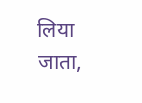लिया जाता,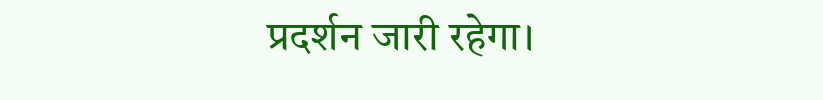प्रदर्शन जारी रहेगा।